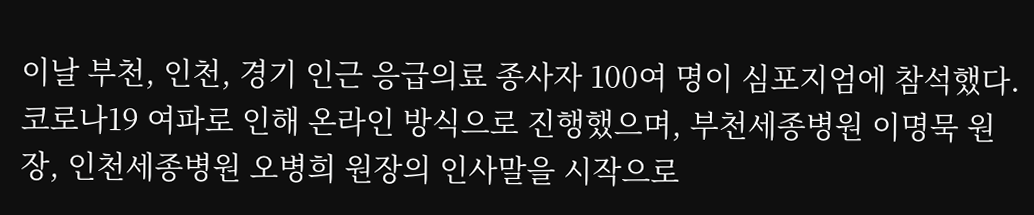이날 부천, 인천, 경기 인근 응급의료 종사자 100여 명이 심포지엄에 참석했다.
코로나19 여파로 인해 온라인 방식으로 진행했으며, 부천세종병원 이명묵 원장, 인천세종병원 오병희 원장의 인사말을 시작으로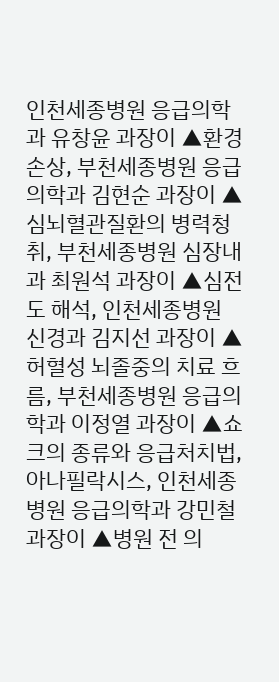인천세종병원 응급의학과 유창윤 과장이 ▲환경 손상, 부천세종병원 응급의학과 김현순 과장이 ▲심뇌혈관질환의 병력청취, 부천세종병원 심장내과 최원석 과장이 ▲심전도 해석, 인천세종병원 신경과 김지선 과장이 ▲허혈성 뇌졸중의 치료 흐름, 부천세종병원 응급의학과 이정열 과장이 ▲쇼크의 종류와 응급처치법, 아나필락시스, 인천세종병원 응급의학과 강민철 과장이 ▲병원 전 의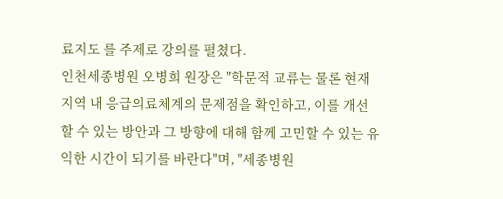료지도 를 주제로 강의를 펼쳤다.
인천세종병원 오병희 원장은 "학문적 교류는 물론 현재 지역 내 응급의료체계의 문제점을 확인하고, 이를 개선할 수 있는 방안과 그 방향에 대해 함께 고민할 수 있는 유익한 시간이 되기를 바란다"며, "세종병원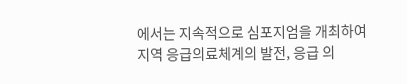에서는 지속적으로 심포지엄을 개최하여 지역 응급의료체계의 발전, 응급 의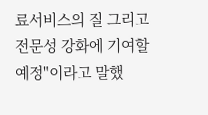료서비스의 질 그리고 전문성 강화에 기여할 예정"이라고 말했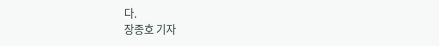다.
장종호 기자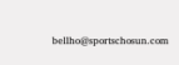bellho@sportschosun.com